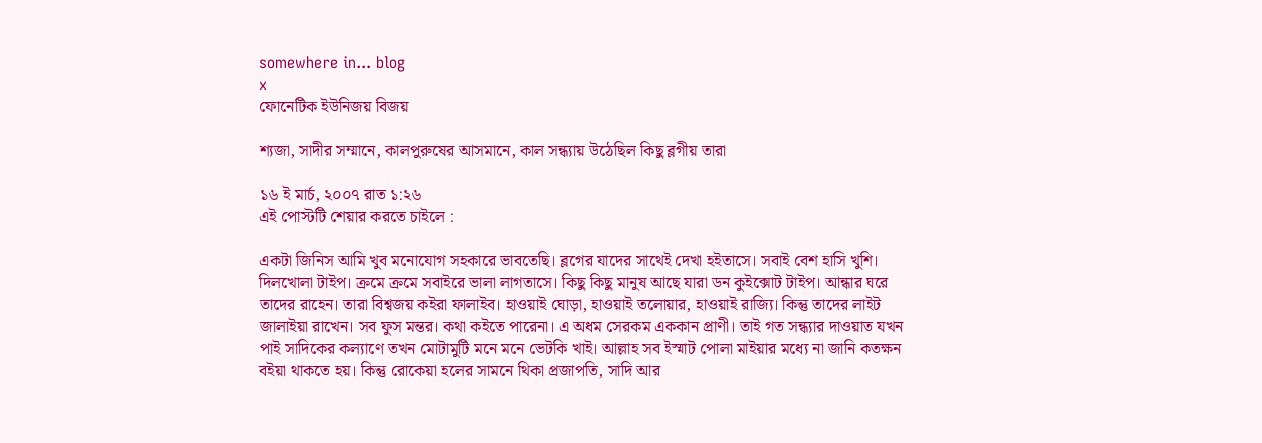somewhere in... blog
x
ফোনেটিক ইউনিজয় বিজয়

শ্যজা, সাদীর সম্মানে, কালপুরুষের আসমানে, কাল সন্ধ্যায় উঠেছিল কিছু ব্লগীয় তারা

১৬ ই মার্চ, ২০০৭ রাত ১:২৬
এই পোস্টটি শেয়ার করতে চাইলে :

একটা জিনিস আমি খুব মনোযোগ সহকারে ভাবতেছি। ব্লগের যাদের সাথেই দেখা হইতাসে। সবাই বেশ হাসি খুশি। দিলখোলা টাইপ। ক্রমে ক্রমে সবাইরে ভালা লাগতাসে। কিছু কিছু মানুষ আছে যারা ডন কুইক্সোট টাইপ। আন্ধার ঘরে তাদের রাহেন। তারা বিশ্বজয় কইরা ফালাইব। হাওয়াই ঘোড়া, হাওয়াই তলোয়ার, হাওয়াই রাজ্যি। কিন্তু তাদের লাইট জালাইয়া রাখেন। সব ফুস মন্তর। কথা কইতে পারেনা। এ অধম সেরকম এককান প্রাণী। তাই গত সন্ধ্যার দাওয়াত যখন পাই সাদিকের কল্যাণে তখন মোটামুটি মনে মনে ভেটকি খাই। আল্লাহ সব ইস্মাট পোলা মাইয়ার মধ্যে না জানি কতক্ষন বইয়া থাকতে হয়। কিন্তু রোকেয়া হলের সামনে থিকা প্রজাপতি, সাদি আর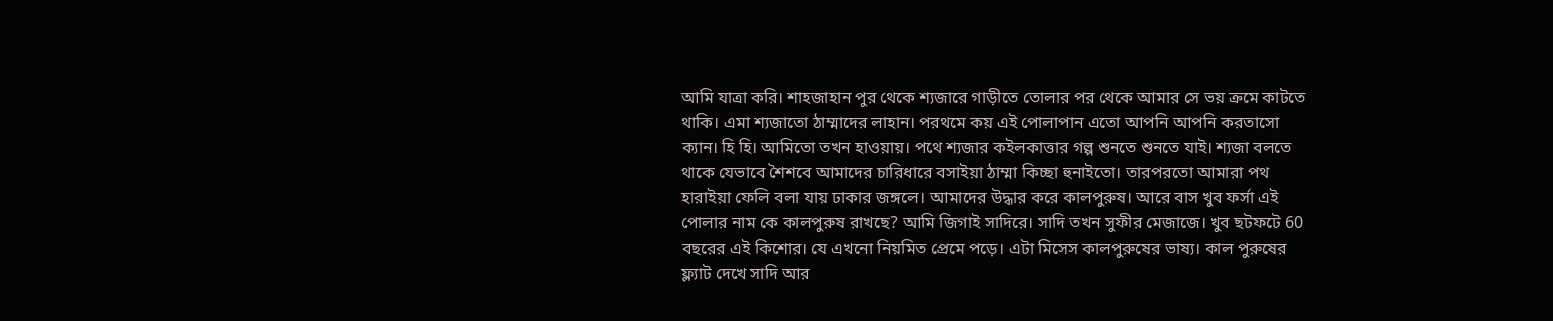আমি যাত্রা করি। শাহজাহান পুর থেকে শ্যজারে গাড়ীতে তোলার পর থেকে আমার সে ভয় ক্রমে কাটতে থাকি। এমা শ্যজাতো ঠাম্মাদের লাহান। পরথমে কয় এই পোলাপান এতো আপনি আপনি করতাসো ক্যান। হি হি। আমিতো তখন হাওয়ায়। পথে শ্যজার কইলকাত্তার গল্প শুনতে শুনতে যাই। শ্যজা বলতে থাকে যেভাবে শৈশবে আমাদের চারিধারে বসাইয়া ঠাম্মা কিচ্ছা হুনাইতো। তারপরতো আমারা পথ হারাইয়া ফেলি বলা যায় ঢাকার জঙ্গলে। আমাদের উদ্ধার করে কালপুরুষ। আরে বাস খুব ফর্সা এই পোলার নাম কে কালপুরুষ রাখছে? আমি জিগাই সাদিরে। সাদি তখন সুফীর মেজাজে। খুব ছটফটে 60 বছরের এই কিশোর। যে এখনো নিয়মিত প্রেমে পড়ে। এটা মিসেস কালপুরুষের ভাষ্য। কাল পুরুষের ফ্ল্যাট দেখে সাদি আর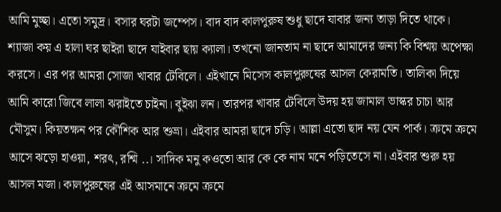আমি মুচ্ছা। এতো সমুদ্র। বসার ঘরটা জম্পেস। বাদ বাদ কালপুরুষ শুধু ছাদে যাবার জন্য তাড়া দিতে থাকে। শ্যাজা কয় এ হালা ঘর ছাইরা ছাদে যাইবার ছায় ক্যালা। তখনো জানতাম না ছাদে আমাদের জন্য কি বিশ্ময় অপেক্ষা করসে। এর পর আমরা সোজা খাবার টেবিলে। এইখানে মিসেস কালপুরুষের আসল কেরামতি। তালিকা দিয়ে আমি কারো জিবে লালা ঝরাইতে চাইনা। বুইঝা লন। তারপর খাবার টেবিলে উদয় হয় জামাল ভাস্কর চাচা আর মৌসুম। কিয়তক্ষন পর কৌশিক আর শুভ্রা। এইবার আমরা ছাদে চড়ি। আল্লা এতো ছাদ নয় যেন পার্ক। ক্রমে ক্রমে আসে ঝড়ো হাওয়া, শরৎ, রশ্মি ..। সাদিক মনু কওতো আর কে কে নাম মনে পড়িতেসে না। এইবার শুরু হয় আসল মজা। কালপুরুষের এই আসমানে ক্রমে ক্রমে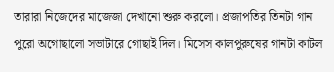তারারা নিজেদের মাজেজা দেখানো শুরু করলো। প্রজাপতির তিনটা গান পুরো অগোছালো সভাটারে গোছাই দিল। মিসেস কালপুরুষের গানটা কাটল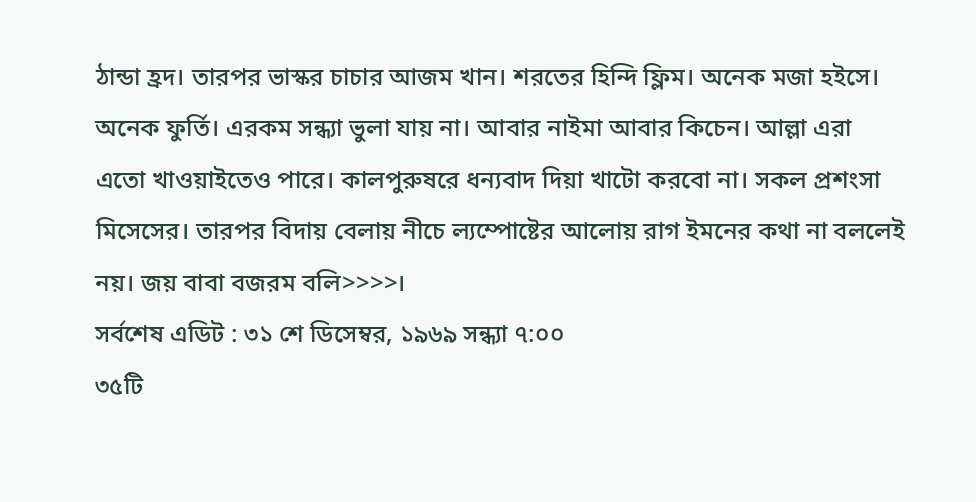ঠান্ডা হ্রদ। তারপর ভাস্কর চাচার আজম খান। শরতের হিন্দি ফ্লিম। অনেক মজা হইসে। অনেক ফুর্তি। এরকম সন্ধ্যা ভুলা যায় না। আবার নাইমা আবার কিচেন। আল্লা এরা এতো খাওয়াইতেও পারে। কালপুরুষরে ধন্যবাদ দিয়া খাটো করবো না। সকল প্রশংসা মিসেসের। তারপর বিদায় বেলায় নীচে ল্যম্পোষ্টের আলোয় রাগ ইমনের কথা না বললেই নয়। জয় বাবা বজরম বলি>>>>।
সর্বশেষ এডিট : ৩১ শে ডিসেম্বর, ১৯৬৯ সন্ধ্যা ৭:০০
৩৫টি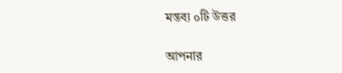মন্তব্য ০টি উত্তর

আপনার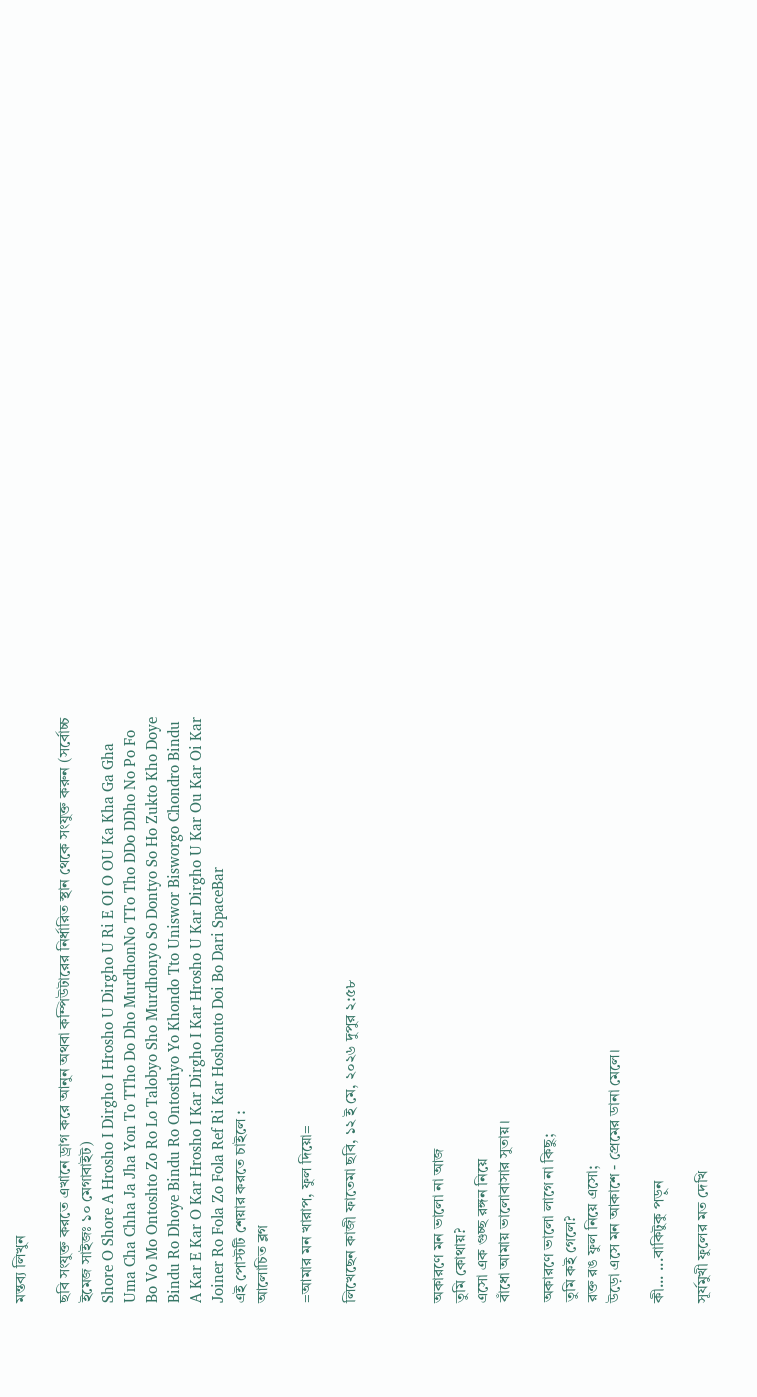মন্তব্য লিখুন

ছবি সংযুক্ত করতে এখানে ড্রাগ করে আনুন অথবা কম্পিউটারের নির্ধারিত স্থান থেকে সংযুক্ত করুন (সর্বোচ্চ ইমেজ সাইজঃ ১০ মেগাবাইট)
Shore O Shore A Hrosho I Dirgho I Hrosho U Dirgho U Ri E OI O OU Ka Kha Ga Gha Uma Cha Chha Ja Jha Yon To TTho Do Dho MurdhonNo TTo Tho DDo DDho No Po Fo Bo Vo Mo Ontoshto Zo Ro Lo Talobyo Sho Murdhonyo So Dontyo So Ho Zukto Kho Doye Bindu Ro Dhoye Bindu Ro Ontosthyo Yo Khondo Tto Uniswor Bisworgo Chondro Bindu A Kar E Kar O Kar Hrosho I Kar Dirgho I Kar Hrosho U Kar Dirgho U Kar Ou Kar Oi Kar Joiner Ro Fola Zo Fola Ref Ri Kar Hoshonto Doi Bo Dari SpaceBar
এই পোস্টটি শেয়ার করতে চাইলে :
আলোচিত ব্লগ

=আমার মন খারাপ, ফুল দিয়ো=

লিখেছেন কাজী ফাতেমা ছবি, ১২ ই মে, ২০২৬ দুপুর ২:৫৮



অকারণে মন ভালো না আজ
তুমি কোথায়?
এসো এক গুচ্ছ রঙ্গন নিয়ে
বাঁধো আমায় ভালোবাসার সুতায়।

অকারণে ভালো লাগে না কিছু;
তুমি কই গেলে?
রক্ত রঙ ফুল নিয়ে এসো;
উড়ো এসে মন আকাশে - প্রেমের ডানা মেলে।

কী... ...বাকিটুকু পড়ুন

সূর্যমুখী ফুলের মত দেখি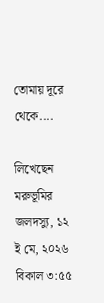তোমায় দূরে থেকে....

লিখেছেন মরুভূমির জলদস্যু, ১২ ই মে, ২০২৬ বিকাল ৩:৫৫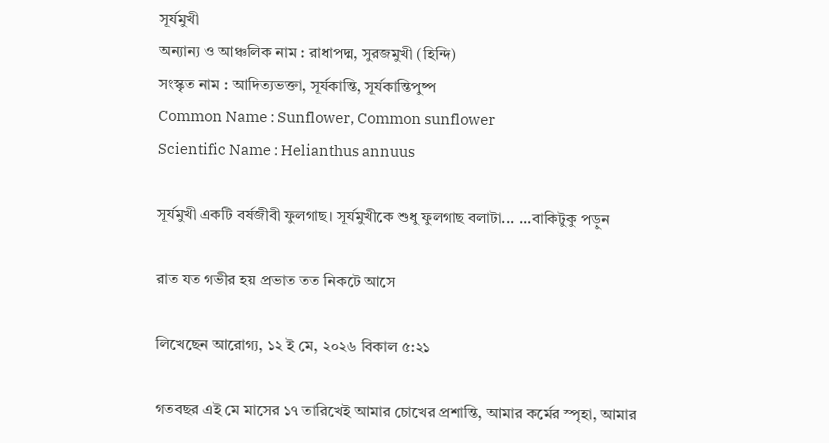সূর্যমুখী
অন্যান্য ও আঞ্চলিক নাম : রাধাপদ্ম, সুরজমুখী (হিন্দি)
সংস্কৃত নাম : আদিত্যভক্তা, সূর্যকান্তি, সূর্যকান্তিপুষ্প
Common Name : Sunflower, Common sunflower
Scientific Name : Helianthus annuus

সূর্যমুখী একটি বর্ষজীবী ফুলগাছ। সূর্যমুখীকে শুধু ফুলগাছ বলাটা... ...বাকিটুকু পড়ুন

রাত যত গভীর হয় প্রভাত তত নিকটে আসে

লিখেছেন আরোগ্য, ১২ ই মে, ২০২৬ বিকাল ৫:২১

গতবছর এই মে মাসের ১৭ তারিখেই আমার চোখের প্রশান্তি, আমার কর্মের স্পৃহা, আমার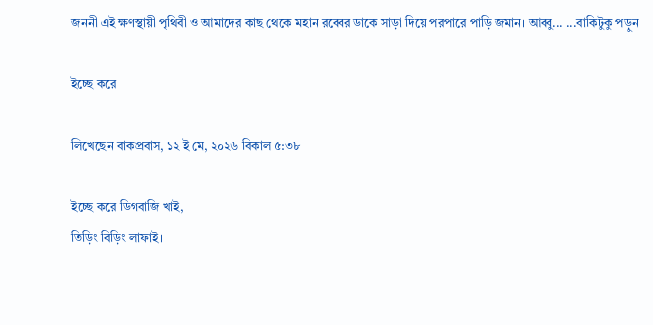জননী এই ক্ষণস্থায়ী পৃথিবী ও আমাদের কাছ থেকে মহান রব্বের ডাকে সাড়া দিয়ে পরপারে পাড়ি জমান। আব্বু... ...বাকিটুকু পড়ুন

ইচ্ছে করে

লিখেছেন বাকপ্রবাস, ১২ ই মে, ২০২৬ বিকাল ৫:৩৮

ইচ্ছে করে ডিগবাজি খাই,
তিড়িং বিড়িং লাফাই।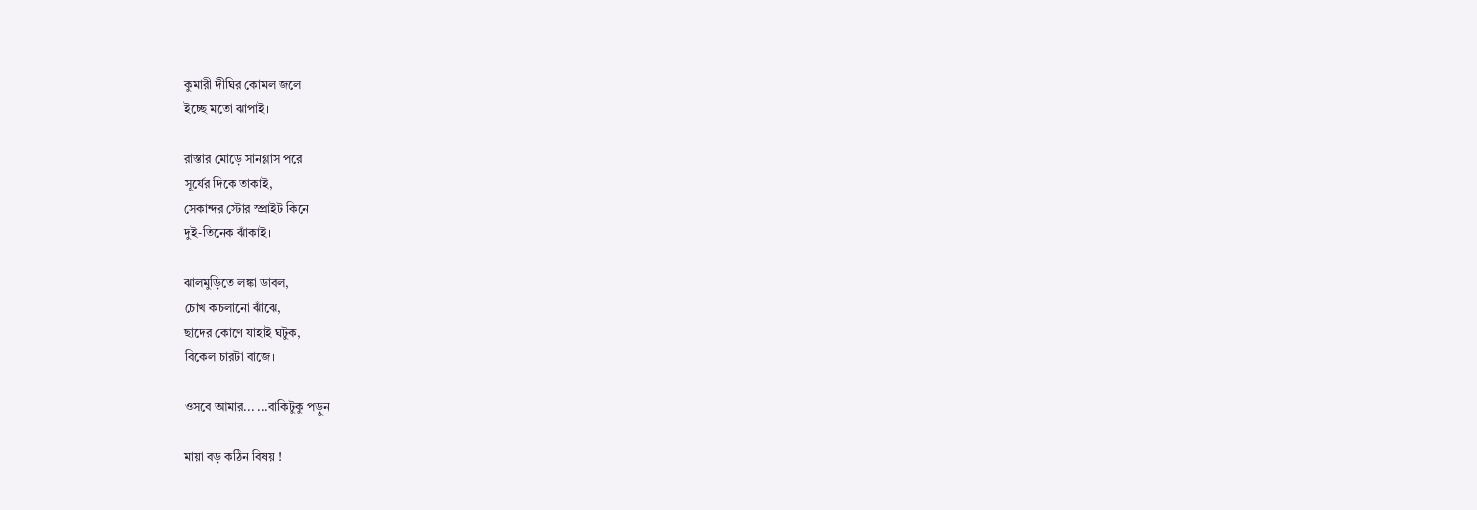কুমারী দীঘির কোমল জলে
ইচ্ছে মতো ঝাপাই।

রাস্তার মোড়ে সানগ্লাস পরে
সূর্যের দিকে তাকাই,
সেকান্দর স্টোর স্প্রাইট কিনে
দুই-তিনেক ঝাঁকাই।

ঝালমুড়িতে লঙ্কা ডাবল,
চোখ কচলানো ঝাঁঝে,
ছাদের কোণে যাহাই ঘটুক,
বিকেল চারটা বাজে।

ওসবে আমার... ...বাকিটুকু পড়ুন

মায়া বড় কঠিন বিষয় !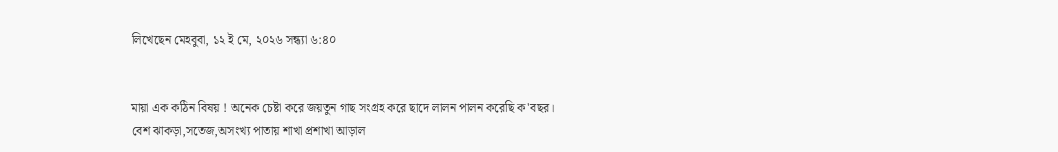লিখেছেন মেহবুবা, ১২ ই মে, ২০২৬ সন্ধ্যা ৬:৪০


মায়া এক কঠিন বিষয় ! অনেক চেষ্টা করে জয়তুন গাছ সংগ্রহ করে ছাদে লালন পালন করেছি ক'বছর।
বেশ ঝাকড়া,সতেজ,অসংখ্য পাতায় শাখা প্রশাখা আড়াল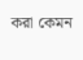করা কেমন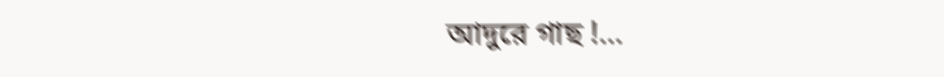আদুরে গাছ !...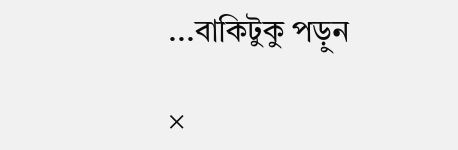...বাকিটুকু পড়ুন

×